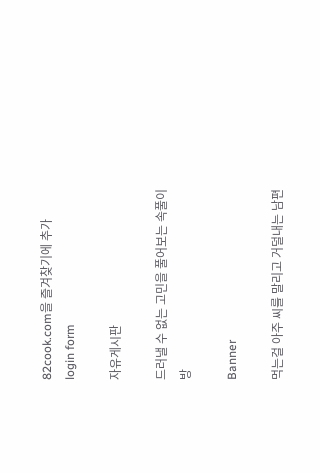82cook.com을 즐겨찾기에 추가
login form

자유게시판

드러낼 수 없는 고민을 풀어보는 속풀이방

Banner

먹는걸 아주 씨를 말리고 거덜내는 남편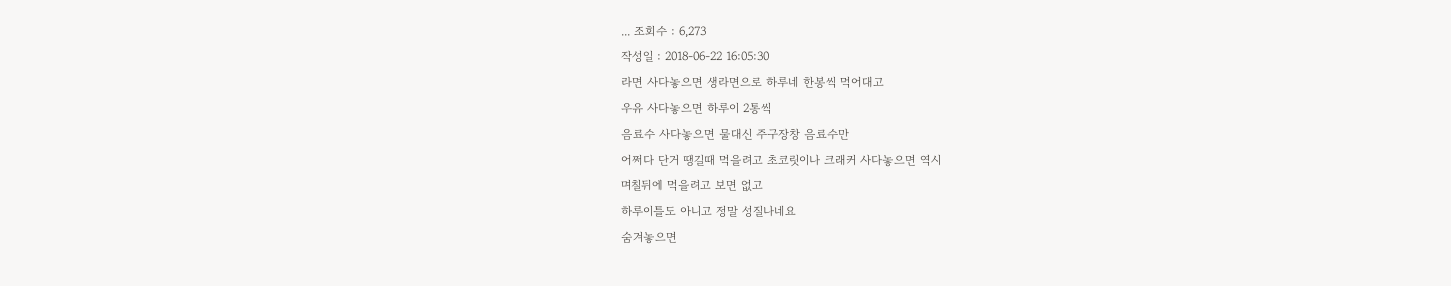... 조회수 : 6,273
작성일 : 2018-06-22 16:05:30
라면 사다놓으면 생라면으로 하루네 한봉씩 먹어대고
우유 사다놓으면 하루이 2통씩
음료수 사다놓으면 물대신 주구장창 음료수만
어쩌다 단거 땡길때 먹을려고 초코릿이나 크래커 사다놓으면 역시
며칠뒤에 먹을려고 보면 없고
하루이틀도 아니고 정말 성질나네요
숨겨놓으면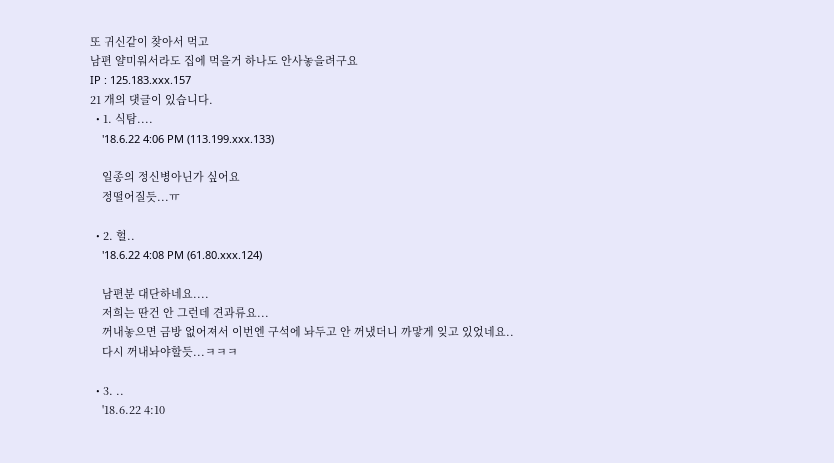또 귀신같이 찾아서 먹고
남편 얄미워서라도 집에 먹을거 하나도 안사놓을려구요
IP : 125.183.xxx.157
21 개의 댓글이 있습니다.
  • 1. 식탐....
    '18.6.22 4:06 PM (113.199.xxx.133)

    일종의 정신병아닌가 싶어요
    정떨어질듯...ㅠ

  • 2. 헐..
    '18.6.22 4:08 PM (61.80.xxx.124)

    남편분 대단하네요....
    저희는 딴건 안 그런데 견과류요...
    꺼내놓으면 금방 없어져서 이번엔 구석에 놔두고 안 꺼냈더니 까맣게 잊고 있었네요..
    다시 꺼내놔야할듯...ㅋㅋㅋ

  • 3. ..
    '18.6.22 4:10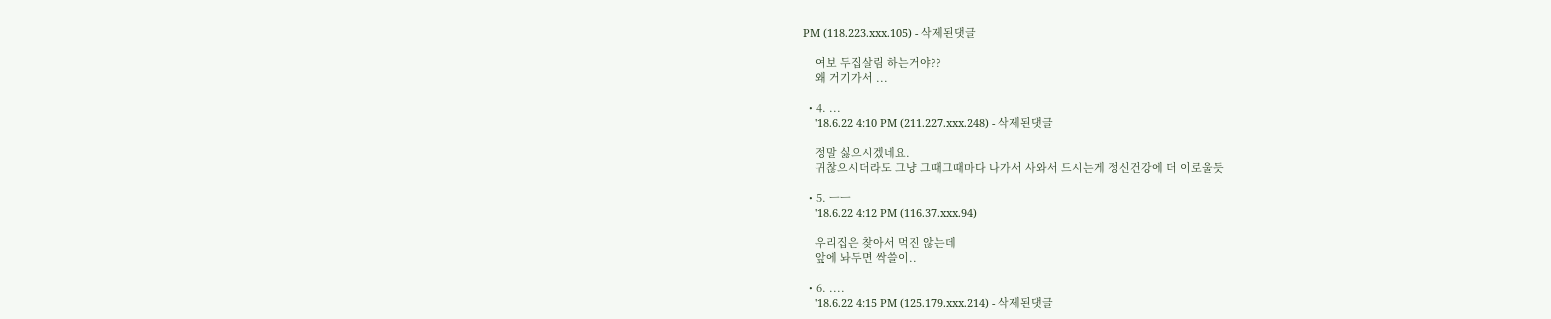PM (118.223.xxx.105) - 삭제된댓글

    여보 두집살림 하는거야??
    왜 거기가서 ...

  • 4. ...
    '18.6.22 4:10 PM (211.227.xxx.248) - 삭제된댓글

    정말 싫으시겠네요.
    귀찮으시더라도 그냥 그때그때마다 나가서 사와서 드시는게 정신건강에 더 이로울듯

  • 5. ㅡㅡ
    '18.6.22 4:12 PM (116.37.xxx.94)

    우리집은 찾아서 먹진 않는데
    앞에 놔두면 싹쓸이..

  • 6. ....
    '18.6.22 4:15 PM (125.179.xxx.214) - 삭제된댓글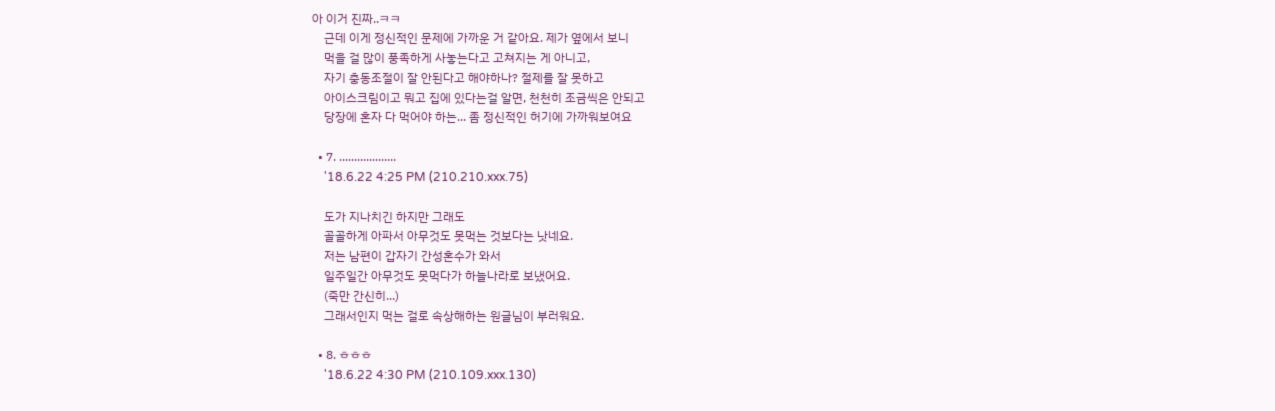아 이거 진짜..ㅋㅋ
    근데 이게 정신적인 문제에 가까운 거 같아요. 제가 옆에서 보니
    먹을 걸 많이 풍족하게 사놓는다고 고쳐지는 게 아니고,
    자기 충동조절이 잘 안된다고 해야하나? 절제를 잘 못하고
    아이스크림이고 뭐고 집에 있다는걸 알면, 천천히 조금씩은 안되고
    당장에 혼자 다 먹어야 하는... 좀 정신적인 허기에 가까워보여요

  • 7. ...................
    '18.6.22 4:25 PM (210.210.xxx.75)

    도가 지나치긴 하지만 그래도
    골골하게 아파서 아무것도 못먹는 것보다는 낫네요.
    저는 남편이 갑자기 간성혼수가 와서
    일주일간 아무것도 못먹다가 하늘나라로 보냈어요.
    (죽만 간신히...)
    그래서인지 먹는 걸로 속상해하는 원글님이 부러워요.

  • 8. ㅎㅎㅎ
    '18.6.22 4:30 PM (210.109.xxx.130)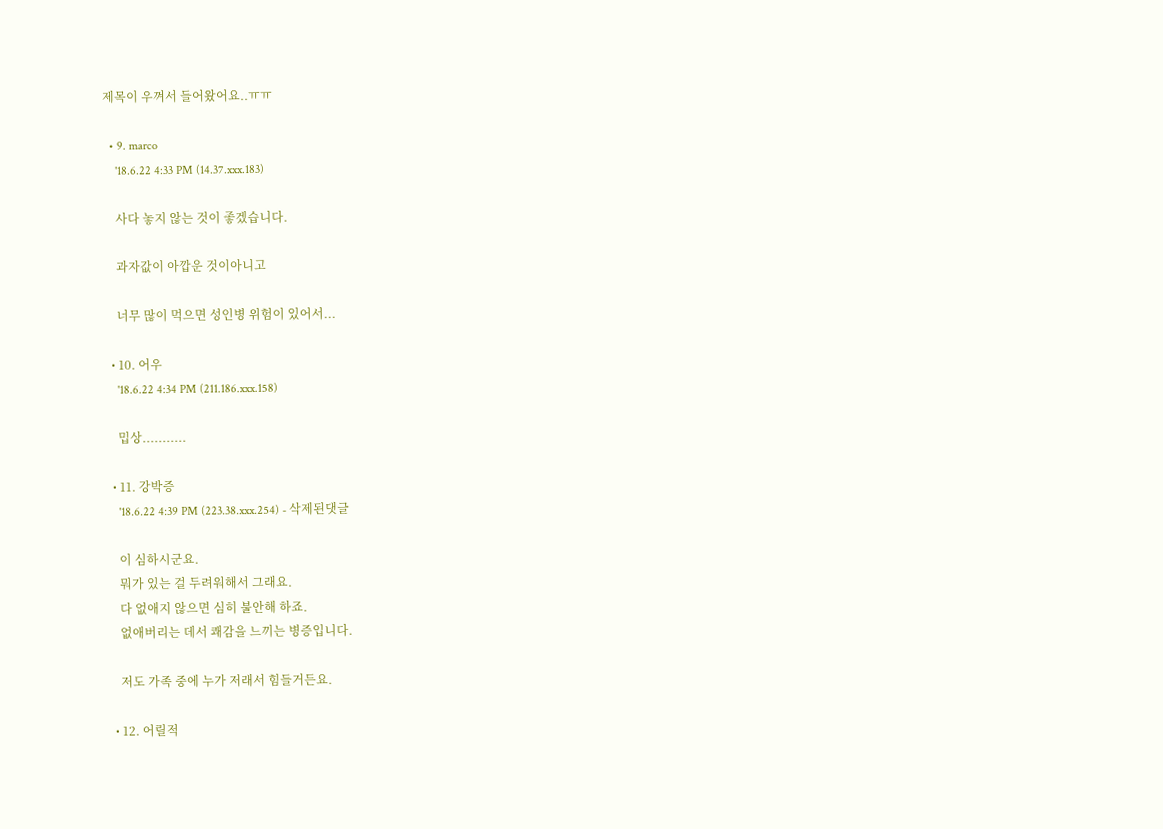제목이 우껴서 들어왔어요..ㅠㅠ

  • 9. marco
    '18.6.22 4:33 PM (14.37.xxx.183)

    사다 놓지 않는 것이 좋겠습니다.

    과자값이 아깝운 것이아니고

    너무 많이 먹으면 성인병 위험이 있어서...

  • 10. 어우
    '18.6.22 4:34 PM (211.186.xxx.158)

    밉상...........

  • 11. 강박증
    '18.6.22 4:39 PM (223.38.xxx.254) - 삭제된댓글

    이 심하시군요.
    뭐가 있는 걸 두려워해서 그래요.
    다 없애지 않으면 심히 불안해 하죠.
    없애버리는 데서 쾌감을 느끼는 병증입니다.

    저도 가족 중에 누가 저래서 힘들거든요.

  • 12. 어릴적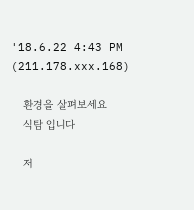'18.6.22 4:43 PM (211.178.xxx.168)

    환경을 살펴보세요
    식탐 입니다

    저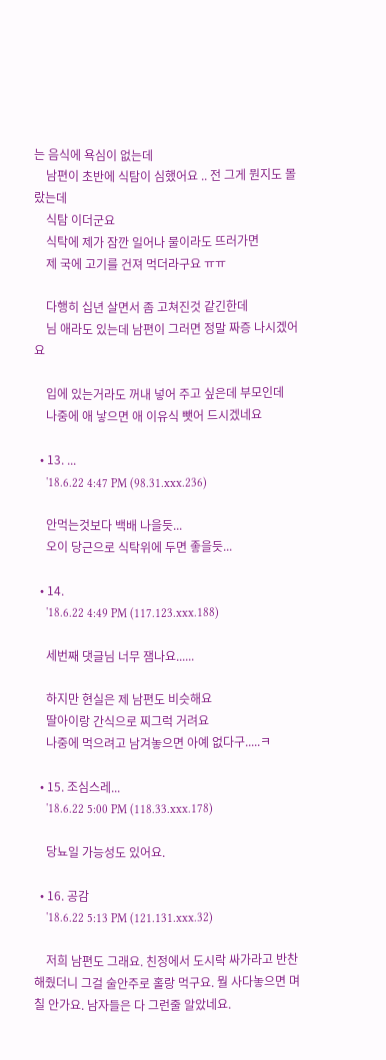는 음식에 욕심이 없는데
    남편이 초반에 식탐이 심했어요 .. 전 그게 뭔지도 몰랐는데
    식탐 이더군요
    식탁에 제가 잠깐 일어나 물이라도 뜨러가면
    제 국에 고기를 건져 먹더라구요 ㅠㅠ

    다행히 십년 살면서 좀 고쳐진것 같긴한데
    님 애라도 있는데 남편이 그러면 정말 짜증 나시겠어요

    입에 있는거라도 꺼내 넣어 주고 싶은데 부모인데
    나중에 애 낳으면 애 이유식 뺏어 드시겠네요

  • 13. ...
    '18.6.22 4:47 PM (98.31.xxx.236)

    안먹는것보다 백배 나을듯...
    오이 당근으로 식탁위에 두면 좋을듯...

  • 14.
    '18.6.22 4:49 PM (117.123.xxx.188)

    세번째 댓글님 너무 잼나요......

    하지만 현실은 제 남편도 비슷해요
    딸아이랑 간식으로 찌그럭 거려요
    나중에 먹으려고 남겨놓으면 아예 없다구.....ㅋ

  • 15. 조심스레...
    '18.6.22 5:00 PM (118.33.xxx.178)

    당뇨일 가능성도 있어요.

  • 16. 공감
    '18.6.22 5:13 PM (121.131.xxx.32)

    저희 남편도 그래요. 친정에서 도시락 싸가라고 반찬해줬더니 그걸 술안주로 홀랑 먹구요. 뭘 사다놓으면 며칠 안가요. 남자들은 다 그런줄 알았네요.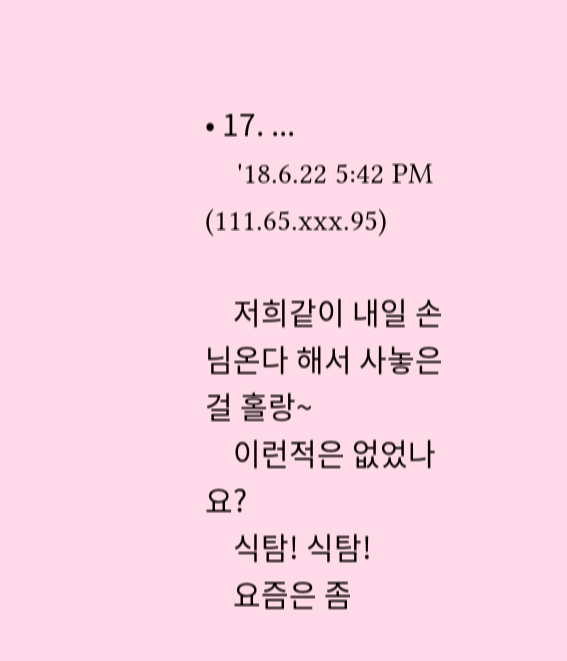• 17. ...
    '18.6.22 5:42 PM (111.65.xxx.95)

    저희같이 내일 손님온다 해서 사놓은걸 홀랑~
    이런적은 없었나요?
    식탐! 식탐!
    요즘은 좀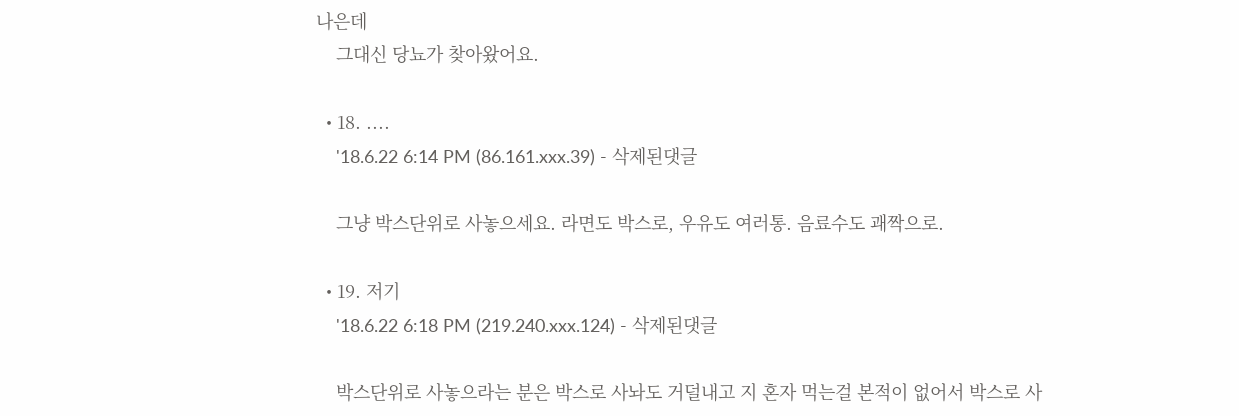나은데
    그대신 당뇨가 찾아왔어요.

  • 18. ....
    '18.6.22 6:14 PM (86.161.xxx.39) - 삭제된댓글

    그냥 박스단위로 사놓으세요. 라면도 박스로, 우유도 여러통. 음료수도 괘짝으로.

  • 19. 저기
    '18.6.22 6:18 PM (219.240.xxx.124) - 삭제된댓글

    박스단위로 사놓으라는 분은 박스로 사놔도 거덜내고 지 혼자 먹는걸 본적이 없어서 박스로 사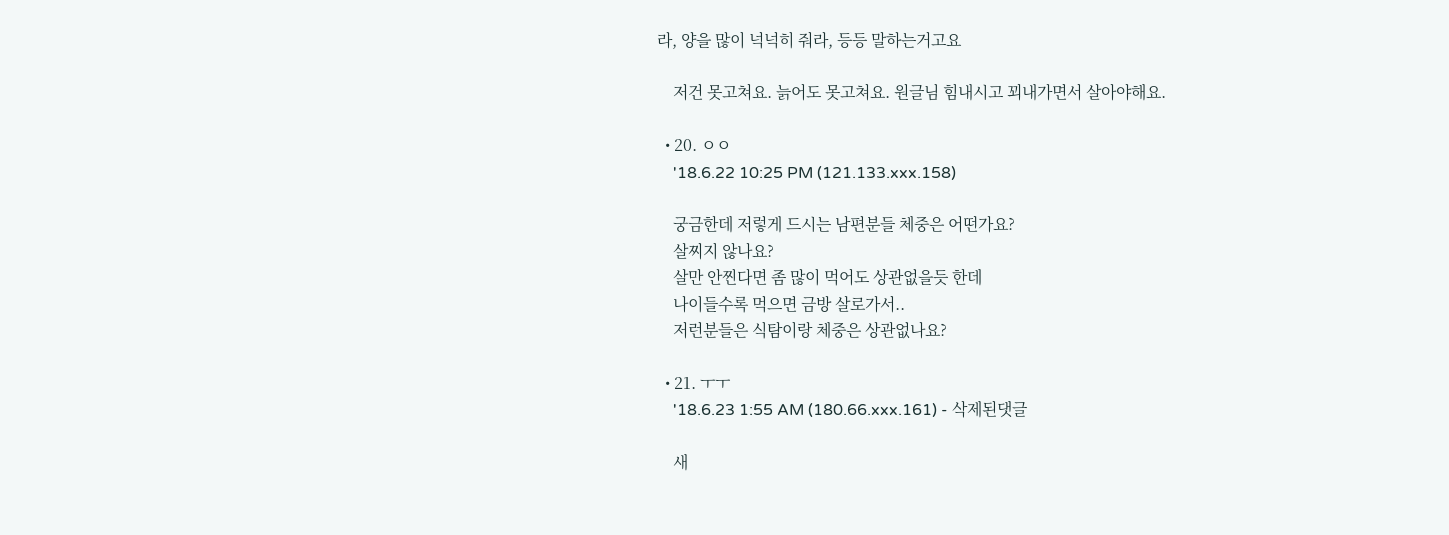라, 양을 많이 넉넉히 줘라, 등등 말하는거고요

    저건 못고쳐요. 늙어도 못고쳐요. 원글님 힘내시고 꾀내가면서 살아야해요.

  • 20. ㅇㅇ
    '18.6.22 10:25 PM (121.133.xxx.158)

    궁금한데 저렇게 드시는 남편분들 체중은 어떤가요?
    살찌지 않나요?
    살만 안찐다면 좀 많이 먹어도 상관없을듯 한데
    나이들수록 먹으면 금방 살로가서..
    저런분들은 식탐이랑 체중은 상관없나요?

  • 21. ㅜㅜ
    '18.6.23 1:55 AM (180.66.xxx.161) - 삭제된댓글

    새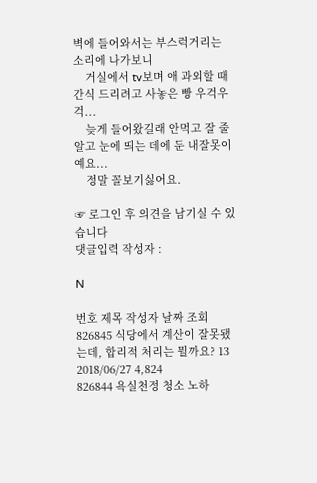벽에 들어와서는 부스럭거리는 소리에 나가보니
    거실에서 tv보며 애 과외할 때 간식 드리려고 사놓은 빵 우걱우걱...
    늦게 들어왔길래 안먹고 잘 줄 알고 눈에 띄는 데에 둔 내잘못이예요...
    정말 꼴보기싫어요.

☞ 로그인 후 의견을 남기실 수 있습니다
댓글입력 작성자 :

N

번호 제목 작성자 날짜 조회
826845 식당에서 계산이 잘못됐는데, 합리적 처리는 뭘까요? 13 2018/06/27 4,824
826844 욕실천정 청소 노하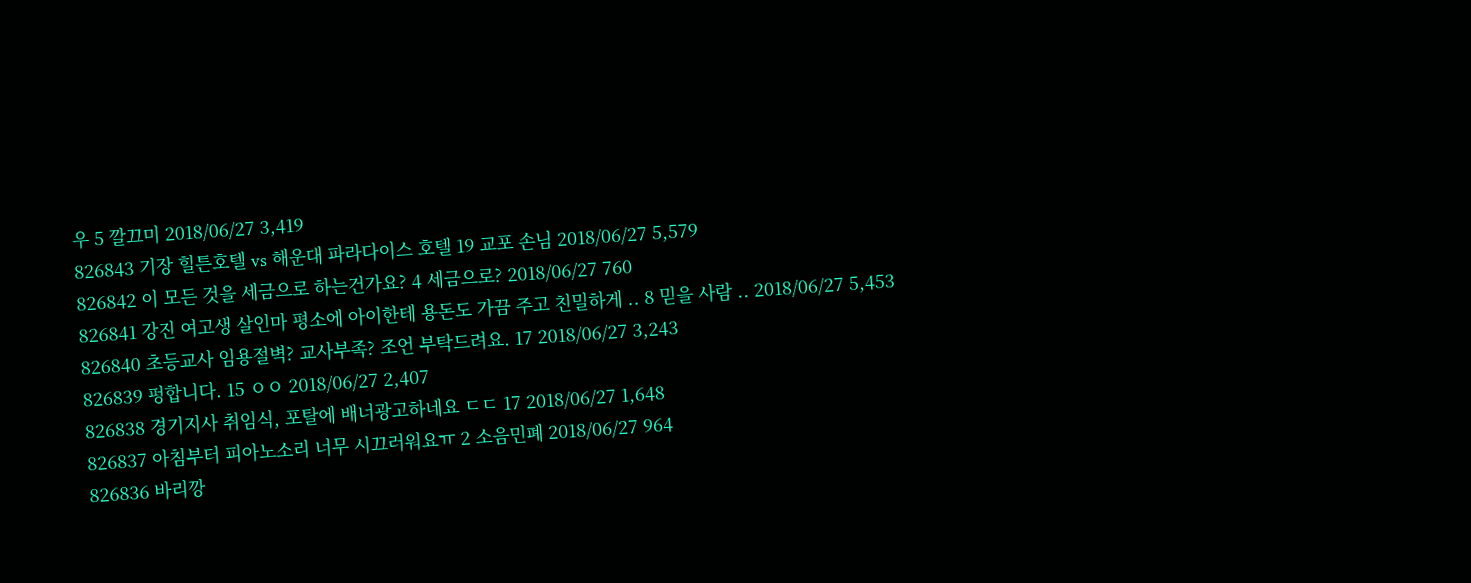우 5 깔끄미 2018/06/27 3,419
826843 기장 힐튼호텔 vs 해운대 파라다이스 호텔 19 교포 손님 2018/06/27 5,579
826842 이 모든 것을 세금으로 하는건가요? 4 세금으로? 2018/06/27 760
826841 강진 여고생 살인마 평소에 아이한테 용돈도 가끔 주고 친밀하게 .. 8 믿을 사람 .. 2018/06/27 5,453
826840 초등교사 임용절벽? 교사부족? 조언 부탁드려요. 17 2018/06/27 3,243
826839 펑합니다. 15 ㅇㅇ 2018/06/27 2,407
826838 경기지사 취임식, 포탈에 배너광고하네요 ㄷㄷ 17 2018/06/27 1,648
826837 아침부터 피아노소리 너무 시끄러워요ㅠ 2 소음민폐 2018/06/27 964
826836 바리깡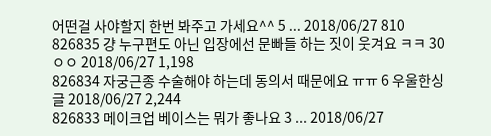어떤걸 사야할지 한번 봐주고 가세요^^ 5 ... 2018/06/27 810
826835 걍 누구편도 아닌 입장에선 문빠들 하는 짓이 웃겨요 ㅋㅋ 30 ㅇㅇ 2018/06/27 1,198
826834 자궁근종 수술해야 하는데 동의서 때문에요 ㅠㅠ 6 우울한싱글 2018/06/27 2,244
826833 메이크업 베이스는 뭐가 좋나요 3 ... 2018/06/27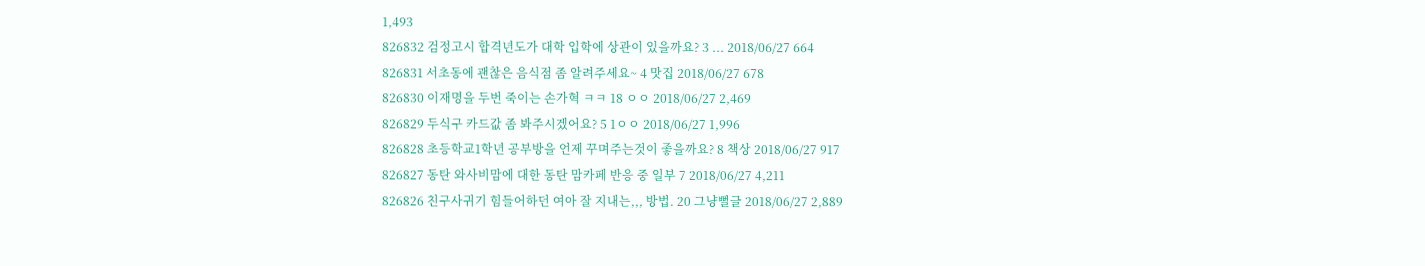1,493
826832 검정고시 합격년도가 대학 입학에 상관이 있을까요? 3 ... 2018/06/27 664
826831 서초동에 괜찮은 음식점 좀 알려주세요~ 4 맛집 2018/06/27 678
826830 이재명을 두번 죽이는 손가혁 ㅋㅋ 18 ㅇㅇ 2018/06/27 2,469
826829 두식구 카드값 좀 봐주시겠어요? 5 1ㅇㅇ 2018/06/27 1,996
826828 초등학교1학년 공부방을 언제 꾸며주는것이 좋을까요? 8 책상 2018/06/27 917
826827 동탄 와사비맘에 대한 동탄 맘카페 반응 중 일부 7 2018/06/27 4,211
826826 친구사귀기 힘들어하던 여아 잘 지내는,,, 방법. 20 그냥뻘글 2018/06/27 2,889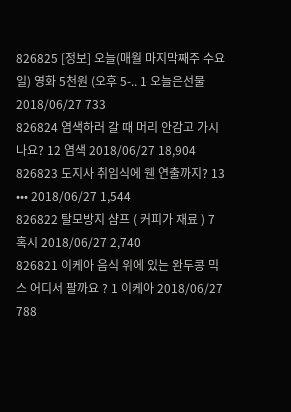826825 [정보] 오늘(매월 마지막째주 수요일) 영화 5천원 (오후 5-.. 1 오늘은선물 2018/06/27 733
826824 염색하러 갈 때 머리 안감고 가시나요? 12 염색 2018/06/27 18,904
826823 도지사 취임식에 웬 연출까지? 13 ••• 2018/06/27 1,544
826822 탈모방지 샴프 ( 커피가 재료 ) 7 혹시 2018/06/27 2,740
826821 이케아 음식 위에 있는 완두콩 믹스 어디서 팔까요 ? 1 이케아 2018/06/27 788